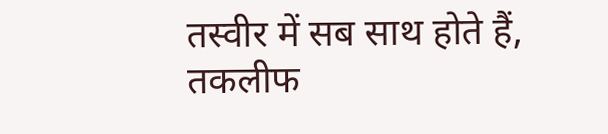तस्वीर में सब साथ होते हैं, तकलीफ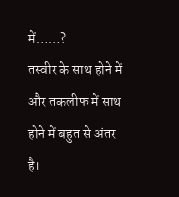में……?
तस्वीर के साथ होने में और तकलीफ में साथ होने में बहुत से अंतर है।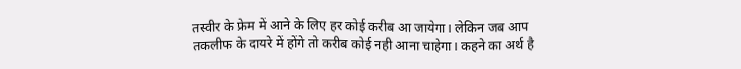तस्वीर के फ्रेम में आने के लिए हर कोई करीब आ जायेगा। लेकिन जब आप तकलीफ के दायरे में होंगे तो करीब कोई नही आना चाहेगा। कहने का अर्थ है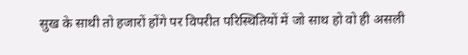सुख के साथी तो हजारों होंगे पर विपरीत परिस्थितियों में जो साथ हो वो ही असली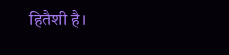हितैशी है।